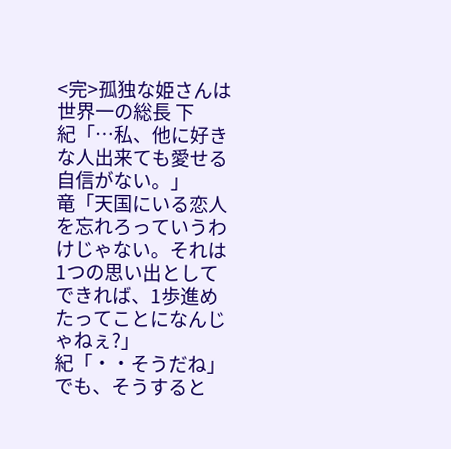<完>孤独な姫さんは世界一の総長 下
紀「…私、他に好きな人出来ても愛せる自信がない。」
竜「天国にいる恋人を忘れろっていうわけじゃない。それは1つの思い出としてできれば、1歩進めたってことになんじゃねぇ?」
紀「・・そうだね」
でも、そうすると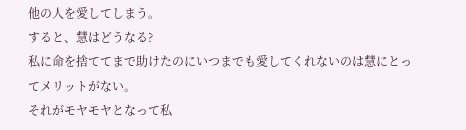他の人を愛してしまう。
すると、慧はどうなる?
私に命を捨ててまで助けたのにいつまでも愛してくれないのは慧にとってメリットがない。
それがモヤモヤとなって私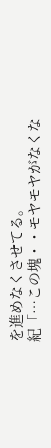を進めなくさせてる。
紀「…この塊・・モヤモヤがなくな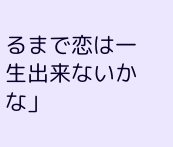るまで恋は一生出来ないかな」